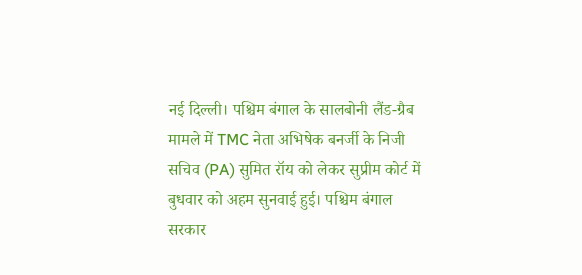नई दिल्ली। पश्चिम बंगाल के सालबोनी लैंड-ग्रैब मामले में TMC नेता अभिषेक बनर्जी के निजी सचिव (PA) सुमित रॉय को लेकर सुप्रीम कोर्ट में बुधवार को अहम सुनवाई हुई। पश्चिम बंगाल सरकार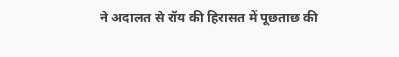ने अदालत से रॉय की हिरासत में पूछताछ की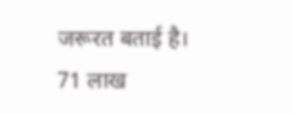जरूरत बताई है।
71 लाख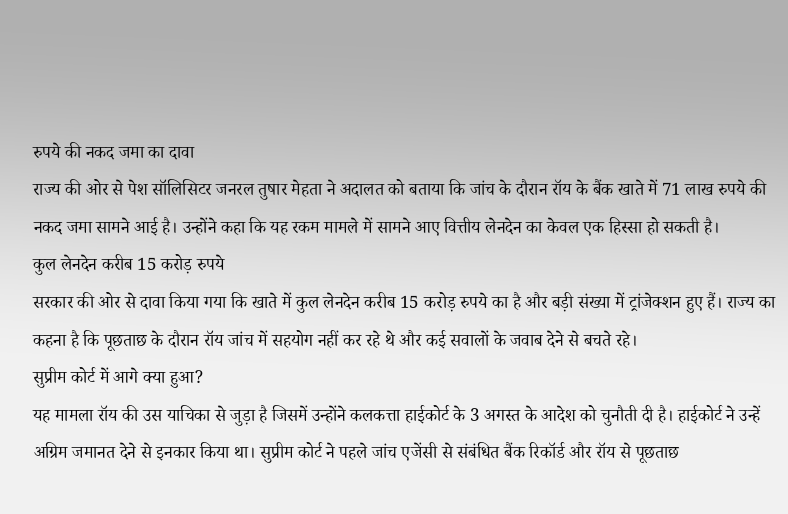रुपये की नकद जमा का दावा
राज्य की ओर से पेश सॉलिसिटर जनरल तुषार मेहता ने अदालत को बताया कि जांच के दौरान रॉय के बैंक खाते में 71 लाख रुपये की नकद जमा सामने आई है। उन्होंने कहा कि यह रकम मामले में सामने आए वित्तीय लेनदेन का केवल एक हिस्सा हो सकती है।
कुल लेनदेन करीब 15 करोड़ रुपये
सरकार की ओर से दावा किया गया कि खाते में कुल लेनदेन करीब 15 करोड़ रुपये का है और बड़ी संख्या में ट्रांजेक्शन हुए हैं। राज्य का कहना है कि पूछताछ के दौरान रॉय जांच में सहयोग नहीं कर रहे थे और कई सवालों के जवाब देने से बचते रहे।
सुप्रीम कोर्ट में आगे क्या हुआ?
यह मामला रॉय की उस याचिका से जुड़ा है जिसमें उन्होंने कलकत्ता हाईकोर्ट के 3 अगस्त के आदेश को चुनौती दी है। हाईकोर्ट ने उन्हें अग्रिम जमानत देने से इनकार किया था। सुप्रीम कोर्ट ने पहले जांच एजेंसी से संबंधित बैंक रिकॉर्ड और रॉय से पूछताछ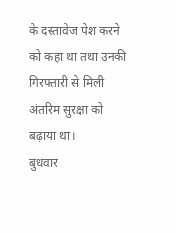के दस्तावेज पेश करने को कहा था तथा उनकी गिरफ्तारी से मिली अंतरिम सुरक्षा को बढ़ाया था।
बुधवार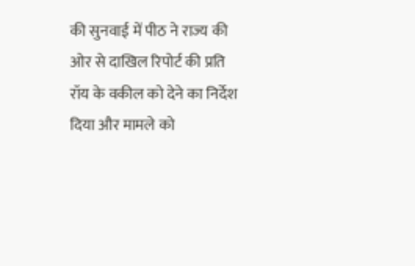की सुनवाई में पीठ ने राज्य की ओर से दाखिल रिपोर्ट की प्रति रॉय के वकील को देने का निर्देश दिया और मामले को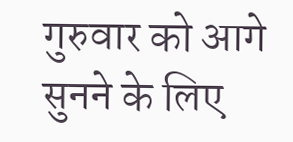गुरुवार को आगे सुनने के लिए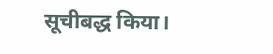सूचीबद्ध किया।